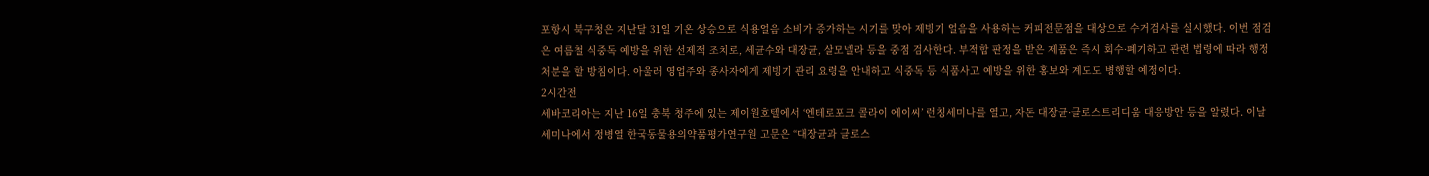포항시 북구청은 지난달 31일 기온 상승으로 식용얼음 소비가 증가하는 시기를 맞아 제빙기 얼음을 사용하는 커피전문점을 대상으로 수거검사를 실시했다. 이번 점검은 여름철 식중독 예방을 위한 선제적 조치로, 세균수와 대장균, 살모넬라 등을 중점 검사한다. 부적합 판정을 받은 제품은 즉시 회수·폐기하고 관련 법령에 따라 행정처분을 할 방침이다. 아울러 영업주와 종사자에게 제빙기 관리 요령을 안내하고 식중독 등 식품사고 예방을 위한 홍보와 계도도 병행할 예정이다.
2시간전
세바코리아는 지난 16일 충북 청주에 있는 제이원호텔에서 ‘엔테로포크 콜라이 에이씨’ 런칭세미나를 열고, 자돈 대장균·클로스트리디움 대응방안 등을 알렸다. 이날 세미나에서 정병열 한국동물용의약품평가연구원 고문은 “대장균과 클로스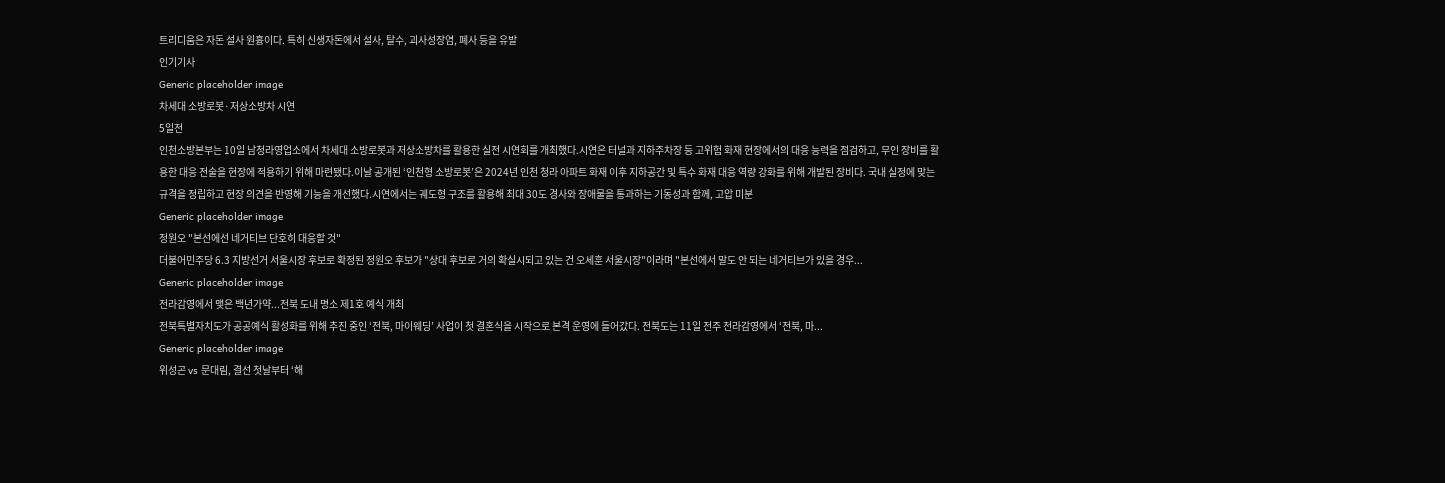트리디움은 자돈 설사 원흉이다. 특히 신생자돈에서 설사, 탈수, 괴사성장염, 폐사 등을 유발
인기기사
Generic placeholder image
차세대 소방로봇·저상소방차 시연
5일전
인천소방본부는 10일 남청라영업소에서 차세대 소방로봇과 저상소방차를 활용한 실전 시연회를 개최했다.시연은 터널과 지하주차장 등 고위험 화재 현장에서의 대응 능력을 점검하고, 무인 장비를 활용한 대응 전술을 현장에 적용하기 위해 마련됐다.이날 공개된 ‘인천형 소방로봇’은 2024년 인천 청라 아파트 화재 이후 지하공간 및 특수 화재 대응 역량 강화를 위해 개발된 장비다. 국내 실정에 맞는 규격을 정립하고 현장 의견을 반영해 기능을 개선했다.시연에서는 궤도형 구조를 활용해 최대 30도 경사와 장애물을 통과하는 기동성과 함께, 고압 미분
Generic placeholder image
정원오 "본선에선 네거티브 단호히 대응할 것"
더불어민주당 6.3 지방선거 서울시장 후보로 확정된 정원오 후보가 "상대 후보로 거의 확실시되고 있는 건 오세훈 서울시장"이라며 "본선에서 말도 안 되는 네거티브가 있을 경우...
Generic placeholder image
전라감영에서 맺은 백년가약...전북 도내 명소 제1호 예식 개최
전북특별자치도가 공공예식 활성화를 위해 추진 중인 ‘전북, 마이웨딩’ 사업이 첫 결혼식을 시작으로 본격 운영에 들어갔다. 전북도는 11일 전주 전라감영에서 ‘전북, 마...
Generic placeholder image
위성곤 vs 문대림, 결선 첫날부터 ‘해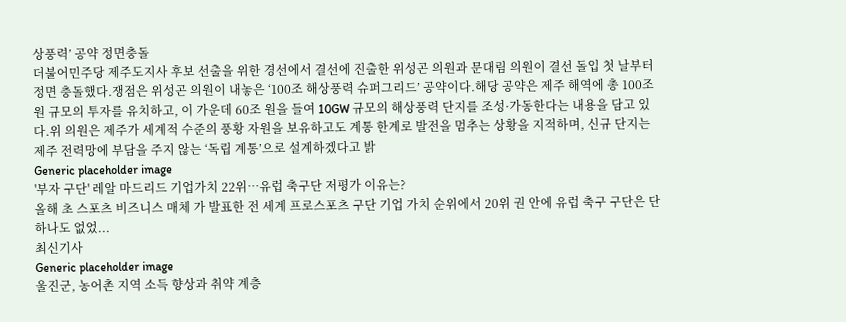상풍력’ 공약 정면충돌
더불어민주당 제주도지사 후보 선출을 위한 경선에서 결선에 진출한 위성곤 의원과 문대림 의원이 결선 돌입 첫 날부터 정면 충돌했다.쟁점은 위성곤 의원이 내놓은 ‘100조 해상풍력 슈퍼그리드’ 공약이다.해당 공약은 제주 해역에 총 100조 원 규모의 투자를 유치하고, 이 가운데 60조 원을 들여 10GW 규모의 해상풍력 단지를 조성·가동한다는 내용을 담고 있다.위 의원은 제주가 세계적 수준의 풍황 자원을 보유하고도 계통 한계로 발전을 멈추는 상황을 지적하며, 신규 단지는 제주 전력망에 부담을 주지 않는 ‘독립 계통’으로 설계하겠다고 밝
Generic placeholder image
'부자 구단' 레알 마드리드 기업가치 22위…유럽 축구단 저평가 이유는?
올해 초 스포츠 비즈니스 매체 가 발표한 전 세계 프로스포츠 구단 기업 가치 순위에서 20위 권 안에 유럽 축구 구단은 단 하나도 없었...
최신기사
Generic placeholder image
울진군, 농어촌 지역 소득 향상과 취약 계층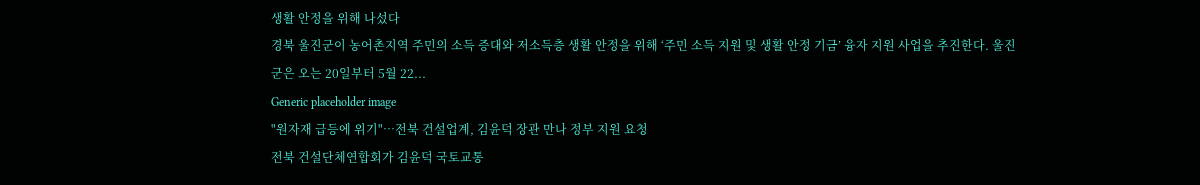생활 안정을 위해 나섰다
경북 울진군이 농어촌지역 주민의 소득 증대와 저소득층 생활 안정을 위해 ‘주민 소득 지원 및 생활 안정 기금’ 융자 지원 사업을 추진한다. 울진군은 오는 20일부터 5월 22...
Generic placeholder image
"원자재 급등에 위기"…전북 건설업계, 김윤덕 장관 만나 정부 지원 요청
전북 건설단체연합회가 김윤덕 국토교통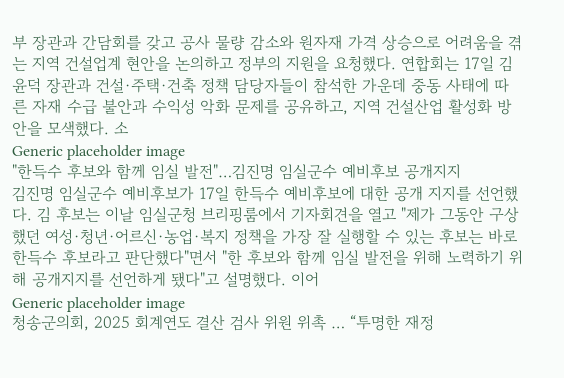부 장관과 간담회를 갖고 공사 물량 감소와 원자재 가격 상승으로 어려움을 겪는 지역 건설업계 현안을 논의하고 정부의 지원을 요청했다. 연합회는 17일 김윤덕 장관과 건설·주택·건축 정책 담당자들이 참석한 가운데 중동 사태에 따른 자재 수급 불안과 수익성 악화 문제를 공유하고, 지역 건설산업 활성화 방안을 모색했다. 소
Generic placeholder image
"한득수 후보와 함께 임실 발전"…김진명 임실군수 예비후보 공개지지
김진명 임실군수 예비후보가 17일 한득수 예비후보에 대한 공개 지지를 선언했다. 김 후보는 이날 임실군청 브리핑룸에서 기자회견을 열고 "제가 그동안 구상했던 여성·청년·어르신·농업·복지 정책을 가장 잘 실행할 수 있는 후보는 바로 한득수 후보라고 판단했다"면서 "한 후보와 함께 임실 발전을 위해 노력하기 위해 공개지지를 선언하게 됐다"고 설명했다. 이어
Generic placeholder image
청송군의회, 2025 회계연도 결산 검사 위원 위촉 … “투명한 재정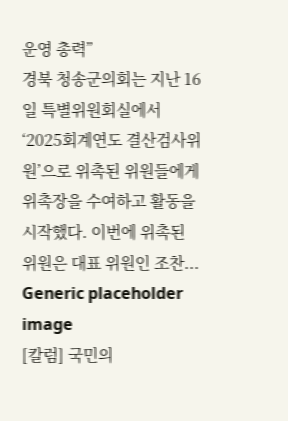운영 총력”
경북 청송군의회는 지난 16일 특별위원회실에서 ‘2025회계연도 결산검사위원’으로 위촉된 위원들에게 위촉장을 수여하고 활동을 시작했다. 이번에 위촉된 위원은 대표 위원인 조찬...
Generic placeholder image
[칼럼] 국민의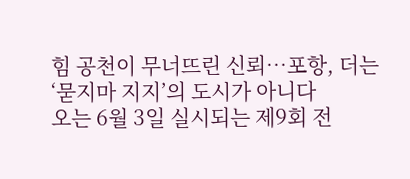힘 공천이 무너뜨린 신뢰…포항, 더는 ‘묻지마 지지’의 도시가 아니다
오는 6월 3일 실시되는 제9회 전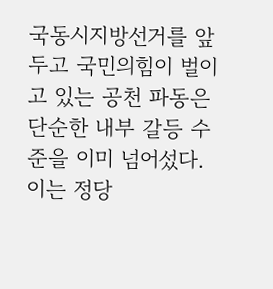국동시지방선거를 앞두고 국민의힘이 벌이고 있는 공천 파동은 단순한 내부 갈등 수준을 이미 넘어섰다. 이는 정당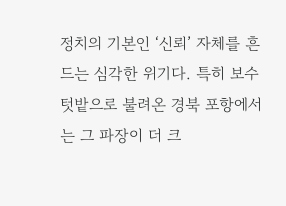정치의 기본인 ‘신뢰’ 자체를 흔드는 심각한 위기다. 특히 보수 텃밭으로 불려온 경북 포항에서는 그 파장이 더 크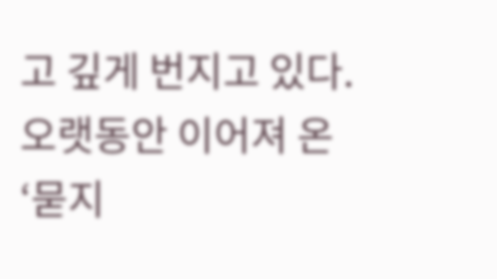고 깊게 번지고 있다. 오랫동안 이어져 온 ‘묻지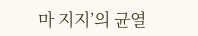마 지지’의 균열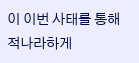이 이번 사태를 통해 적나라하게